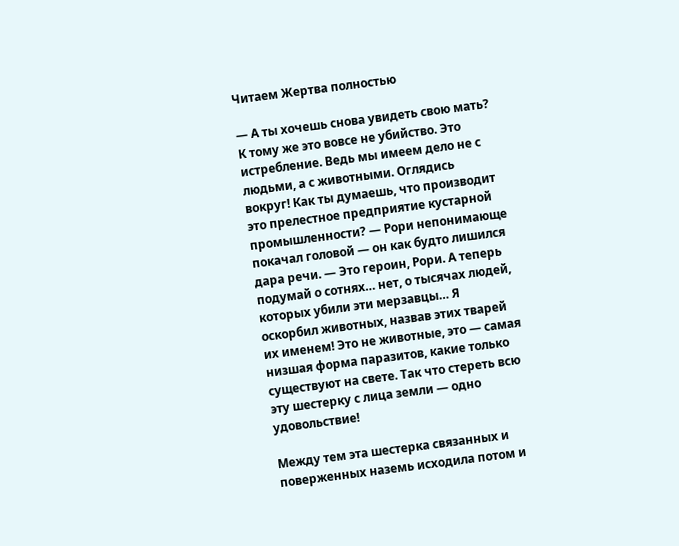Читаем Жертва полностью

— А ты хочешь снова увидеть свою мать? К тому же это вовсе не убийство. Это истребление. Ведь мы имеем дело не с людьми, а с животными. Оглядись вокруг! Как ты думаешь, что производит это прелестное предприятие кустарной промышленности? — Рори непонимающе покачал головой — он как будто лишился дара речи. — Это героин, Рори. А теперь подумай о сотнях… нет, о тысячах людей, которых убили эти мерзавцы… Я оскорбил животных, назвав этих тварей их именем! Это не животные, это — самая низшая форма паразитов, какие только существуют на свете. Так что стереть всю эту шестерку с лица земли — одно удовольствие!

Между тем эта шестерка связанных и поверженных наземь исходила потом и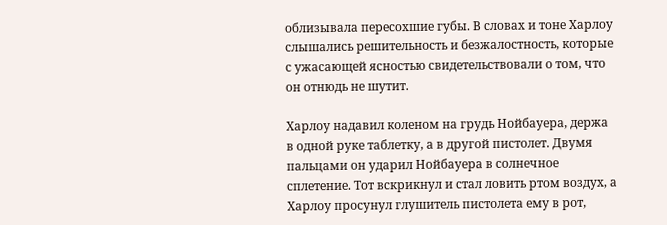облизывала пересохшие губы. В словах и тоне Харлоу слышались решительность и безжалостность, которые с ужасающей ясностью свидетельствовали о том, что он отнюдь не шутит.

Харлоу надавил коленом на грудь Нойбауера, держа в одной руке таблетку, а в другой пистолет. Двумя пальцами он ударил Нойбауера в солнечное сплетение. Тот вскрикнул и стал ловить ртом воздух, а Харлоу просунул глушитель пистолета ему в рот,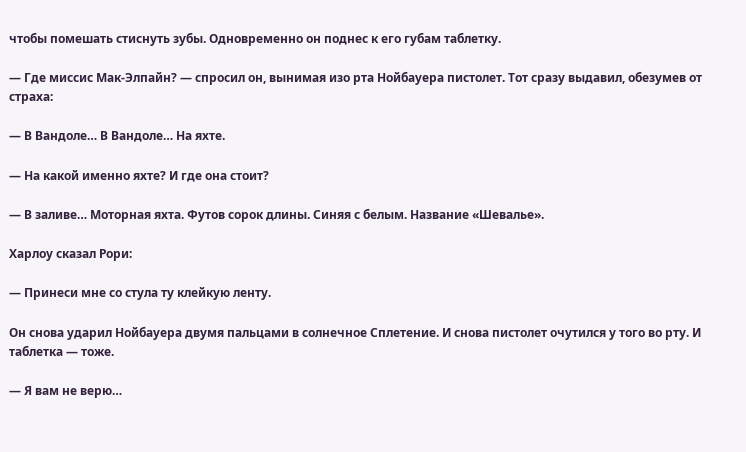чтобы помешать стиснуть зубы. Одновременно он поднес к его губам таблетку.

— Где миссис Мак-Элпайн? — спросил он, вынимая изо рта Нойбауера пистолет. Тот сразу выдавил, обезумев от страха:

— В Вандоле… В Вандоле… На яхте.

— На какой именно яхте? И где она стоит?

— В заливе… Моторная яхта. Футов сорок длины. Синяя с белым. Название «Шевалье».

Харлоу сказал Рори:

— Принеси мне со стула ту клейкую ленту.

Он снова ударил Нойбауера двумя пальцами в солнечное Сплетение. И снова пистолет очутился у того во рту. И таблетка — тоже.

— Я вам не верю…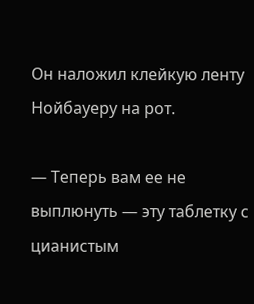Он наложил клейкую ленту Нойбауеру на рот.

— Теперь вам ее не выплюнуть — эту таблетку с цианистым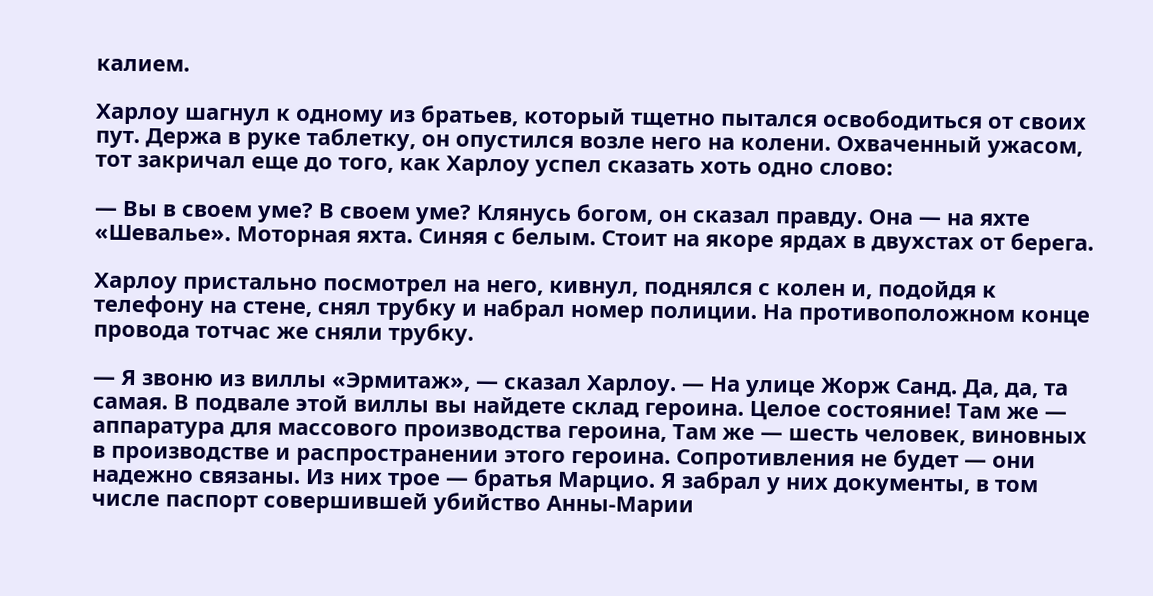калием.

Харлоу шагнул к одному из братьев, который тщетно пытался освободиться от своих пут. Держа в руке таблетку, он опустился возле него на колени. Охваченный ужасом, тот закричал еще до того, как Харлоу успел сказать хоть одно слово:

— Вы в своем уме? В своем уме? Клянусь богом, он сказал правду. Она — на яхте «Шевалье». Моторная яхта. Синяя с белым. Стоит на якоре ярдах в двухстах от берега.

Харлоу пристально посмотрел на него, кивнул, поднялся с колен и, подойдя к телефону на стене, снял трубку и набрал номер полиции. На противоположном конце провода тотчас же сняли трубку.

— Я звоню из виллы «Эрмитаж», — сказал Харлоу. — На улице Жорж Санд. Да, да, та самая. В подвале этой виллы вы найдете склад героина. Целое состояние! Там же — аппаратура для массового производства героина, Там же — шесть человек, виновных в производстве и распространении этого героина. Сопротивления не будет — они надежно связаны. Из них трое — братья Марцио. Я забрал у них документы, в том числе паспорт совершившей убийство Анны-Марии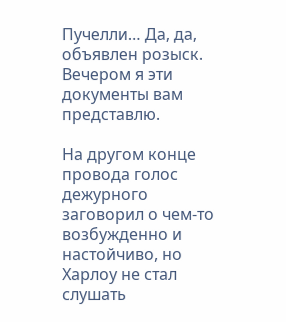Пучелли… Да, да, объявлен розыск. Вечером я эти документы вам представлю.

На другом конце провода голос дежурного заговорил о чем-то возбужденно и настойчиво, но Харлоу не стал слушать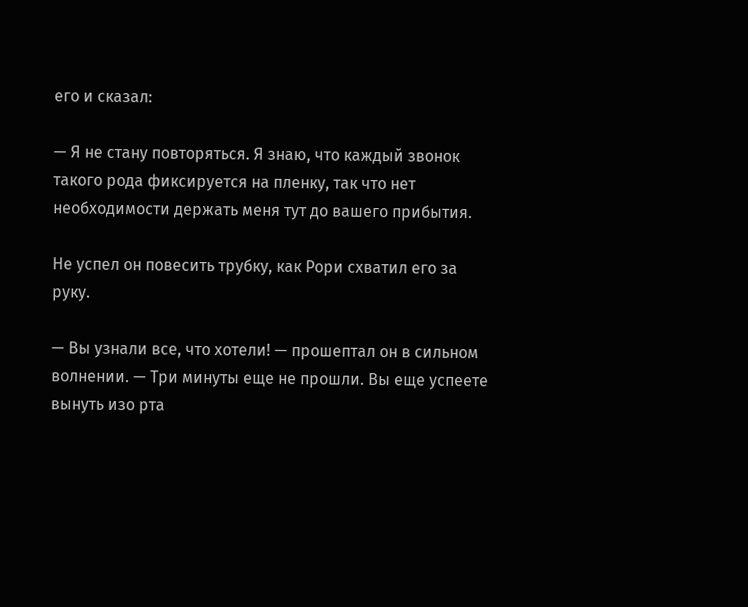его и сказал:

— Я не стану повторяться. Я знаю, что каждый звонок такого рода фиксируется на пленку, так что нет необходимости держать меня тут до вашего прибытия.

Не успел он повесить трубку, как Рори схватил его за руку.

— Вы узнали все, что хотели! — прошептал он в сильном волнении. — Три минуты еще не прошли. Вы еще успеете вынуть изо рта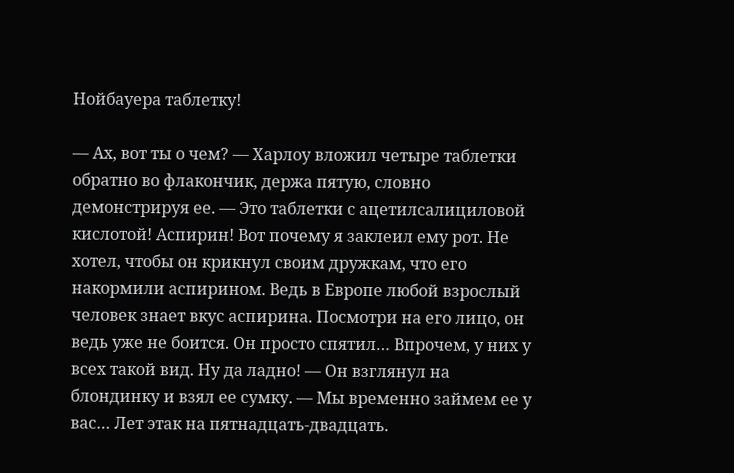Нойбауера таблетку!

— Ах, вот ты о чем? — Харлоу вложил четыре таблетки обратно во флакончик, держа пятую, словно демонстрируя ее. — Это таблетки с ацетилсалициловой кислотой! Аспирин! Вот почему я заклеил ему рот. Не хотел, чтобы он крикнул своим дружкам, что его накормили аспирином. Ведь в Европе любой взрослый человек знает вкус аспирина. Посмотри на его лицо, он ведь уже не боится. Он просто спятил… Впрочем, у них у всех такой вид. Ну да ладно! — Он взглянул на блондинку и взял ее сумку. — Мы временно займем ее у вас… Лет этак на пятнадцать-двадцать.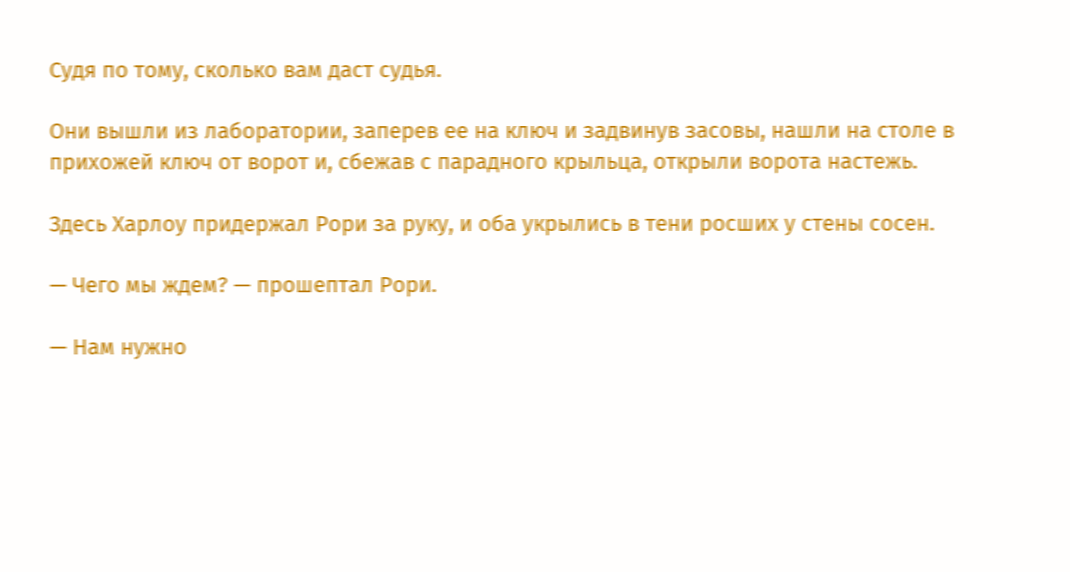Судя по тому, сколько вам даст судья.

Они вышли из лаборатории, заперев ее на ключ и задвинув засовы, нашли на столе в прихожей ключ от ворот и, сбежав с парадного крыльца, открыли ворота настежь.

Здесь Харлоу придержал Рори за руку, и оба укрылись в тени росших у стены сосен.

— Чего мы ждем? — прошептал Рори.

— Нам нужно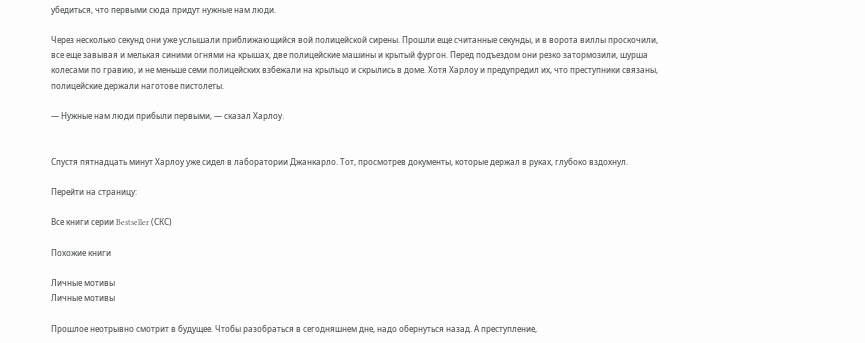убедиться, что первыми сюда придут нужные нам люди.

Через несколько секунд они уже услышали приближающийся вой полицейской сирены. Прошли еще считанные секунды, и в ворота виллы проскочили, все еще завывая и мелькая синими огнями на крышах, две полицейские машины и крытый фургон. Перед подъездом они резко затормозили, шурша колесами по гравию, и не меньше семи полицейских взбежали на крыльцо и скрылись в доме. Хотя Харлоу и предупредил их, что преступники связаны, полицейские держали наготове пистолеты.

— Нужные нам люди прибыли первыми, — сказал Харлоу.


Спустя пятнадцать минут Харлоу уже сидел в лаборатории Джанкарло. Тот, просмотрев документы, которые держал в руках, глубоко вздохнул.

Перейти на страницу:

Все книги серии Bestseller (СКС)

Похожие книги

Личные мотивы
Личные мотивы

Прошлое неотрывно смотрит в будущее. Чтобы разобраться в сегодняшнем дне, надо обернуться назад. А преступление,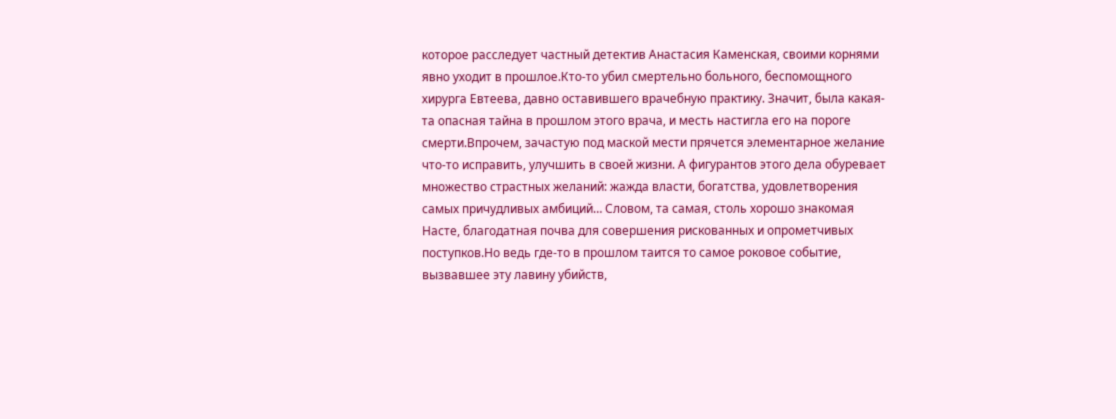которое расследует частный детектив Анастасия Каменская, своими корнями явно уходит в прошлое.Кто-то убил смертельно больного, беспомощного хирурга Евтеева, давно оставившего врачебную практику. Значит, была какая-та опасная тайна в прошлом этого врача, и месть настигла его на пороге смерти.Впрочем, зачастую под маской мести прячется элементарное желание что-то исправить, улучшить в своей жизни. А фигурантов этого дела обуревает множество страстных желаний: жажда власти, богатства, удовлетворения самых причудливых амбиций… Словом, та самая, столь хорошо знакомая Насте, благодатная почва для совершения рискованных и опрометчивых поступков.Но ведь где-то в прошлом таится то самое роковое событие, вызвавшее эту лавину убийств,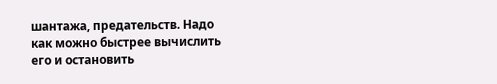шантажа, предательств. Надо как можно быстрее вычислить его и остановить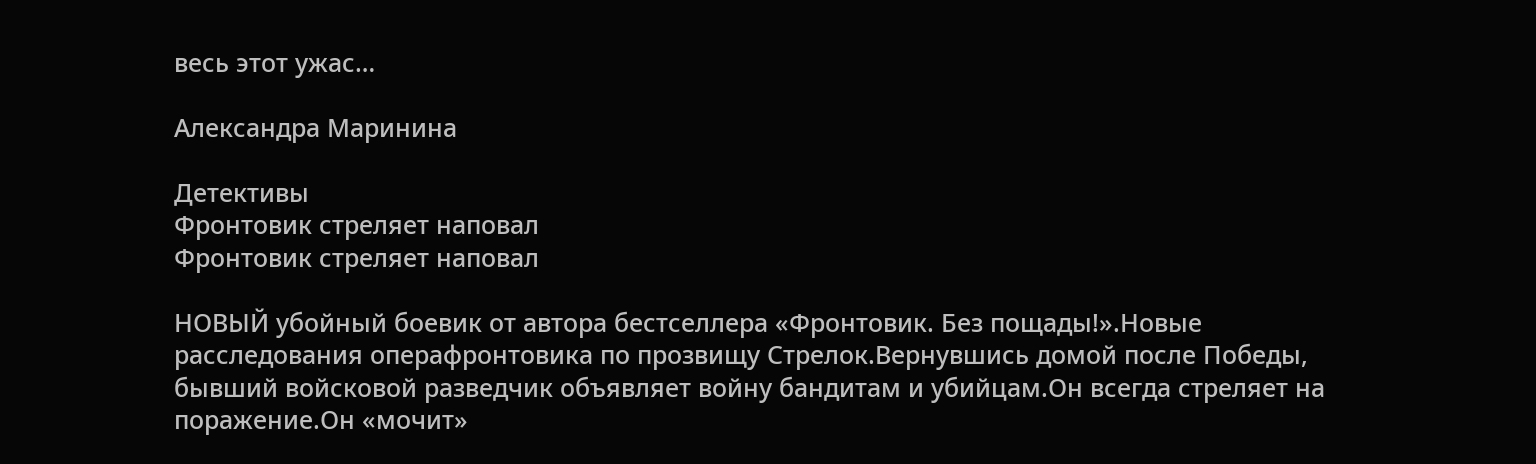весь этот ужас…

Александра Маринина

Детективы
Фронтовик стреляет наповал
Фронтовик стреляет наповал

НОВЫЙ убойный боевик от автора бестселлера «Фронтовик. Без пощады!».Новые расследования операфронтовика по прозвищу Стрелок.Вернувшись домой после Победы, бывший войсковой разведчик объявляет войну бандитам и убийцам.Он всегда стреляет на поражение.Он «мочит»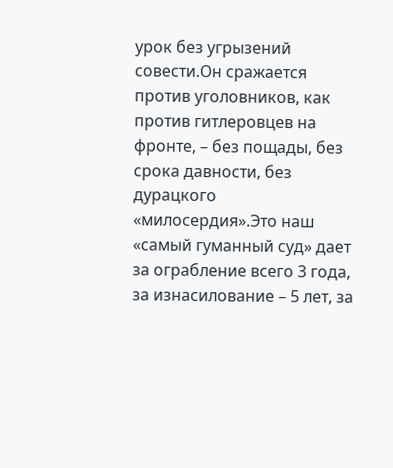урок без угрызений совести.Он сражается против уголовников, как против гитлеровцев на фронте, – без пощады, без срока давности, без дурацкого «милосердия».Это наш «самый гуманный суд» дает за ограбление всего 3 года, за изнасилование – 5 лет, за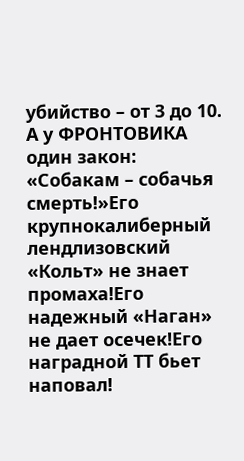убийство – от 3 до 10. А у ФРОНТОВИКА один закон: «Собакам – собачья смерть!»Его крупнокалиберный лендлизовский «Кольт» не знает промаха!Его надежный «Наган» не дает осечек!Его наградной ТТ бьет наповал!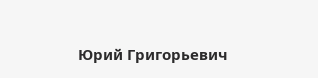Юрий Григорьевич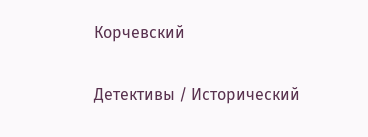Корчевский

Детективы / Исторический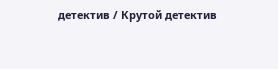детектив / Крутой детектив